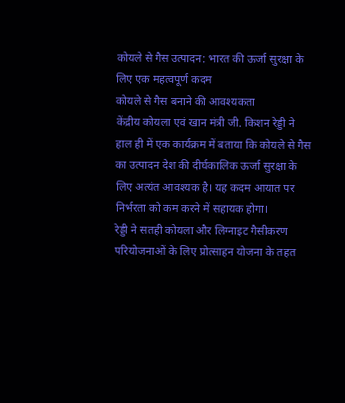कोयले से गैस उत्पादन: भारत की ऊर्जा सुरक्षा के लिए एक महत्वपूर्ण कदम
कोयले से गैस बनाने की आवश्यकता
केंद्रीय कोयला एवं खान मंत्री जी. किशन रेड्डी ने हाल ही में एक कार्यक्रम में बताया कि कोयले से गैस का उत्पादन देश की दीर्घकालिक ऊर्जा सुरक्षा के लिए अत्यंत आवश्यक है। यह कदम आयात पर निर्भरता को कम करने में सहायक होगा।
रेड्डी ने सतही कोयला और लिग्नाइट गैसीकरण परियोजनाओं के लिए प्रोत्साहन योजना के तहत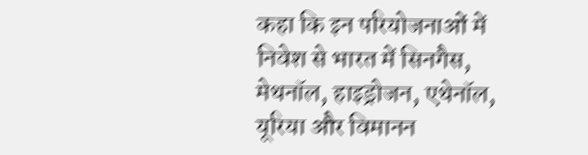कहा कि इन परियोजनाओं में निवेश से भारत में सिनगैस, मेथनॉल, हाइड्रोजन, एथेनॉल, यूरिया और विमानन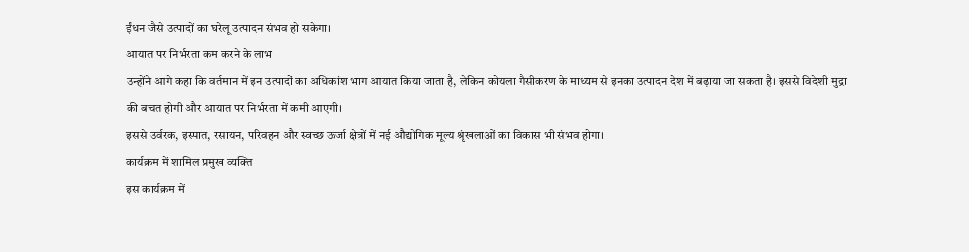ईंधन जैसे उत्पादों का घरेलू उत्पादन संभव हो सकेगा।
आयात पर निर्भरता कम करने के लाभ
उन्होंने आगे कहा कि वर्तमान में इन उत्पादों का अधिकांश भाग आयात किया जाता है, लेकिन कोयला गैसीकरण के माध्यम से इनका उत्पादन देश में बढ़ाया जा सकता है। इससे विदेशी मुद्रा की बचत होगी और आयात पर निर्भरता में कमी आएगी।
इससे उर्वरक, इस्पात, रसायन, परिवहन और स्वच्छ ऊर्जा क्षेत्रों में नई औद्योगिक मूल्य श्रृंखलाओं का विकास भी संभव होगा।
कार्यक्रम में शामिल प्रमुख व्यक्ति
इस कार्यक्रम में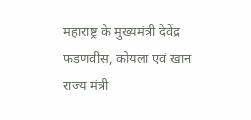महाराष्ट्र के मुख्यमंत्री देवेंद्र फडणवीस, कोयला एवं खान राज्य मंत्री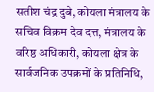सतीश चंद्र दुबे, कोयला मंत्रालय के सचिव विक्रम देव दत्त, मंत्रालय के वरिष्ठ अधिकारी, कोयला क्षेत्र के सार्वजनिक उपक्रमों के प्रतिनिधि,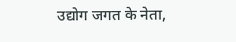उद्योग जगत के नेता,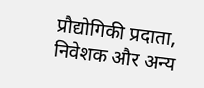प्रौद्योगिकी प्रदाता, निवेशक और अन्य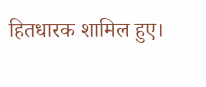हितधारक शामिल हुए।